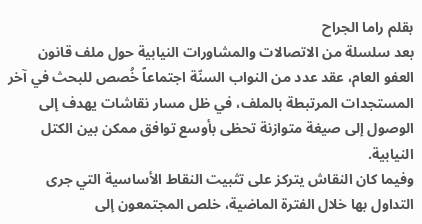بقلم راما الجراح
بعد سلسلة من الاتصالات والمشاورات النيابية حول ملف قانون العفو العام، عقد عدد من النواب السنّة اجتماعاً خُصص للبحث في آخر المستجدات المرتبطة بالملف، في ظل مسار نقاشات يهدف إلى الوصول إلى صيغة متوازنة تحظى بأوسع توافق ممكن بين الكتل النيابية.
وفيما كان النقاش يتركز على تثبيت النقاط الأساسية التي جرى التداول بها خلال الفترة الماضية، خلص المجتمعون إلى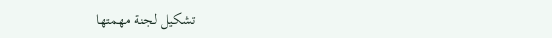تشكيل لجنة مهمتها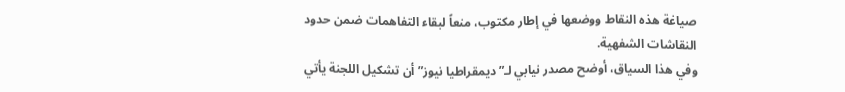صياغة هذه النقاط ووضعها في إطار مكتوب، منعاً لبقاء التفاهمات ضمن حدود النقاشات الشفهية.
وفي هذا السياق، أوضح مصدر نيابي لـ”ديمقراطيا نيوز” أن تشكيل اللجنة يأتي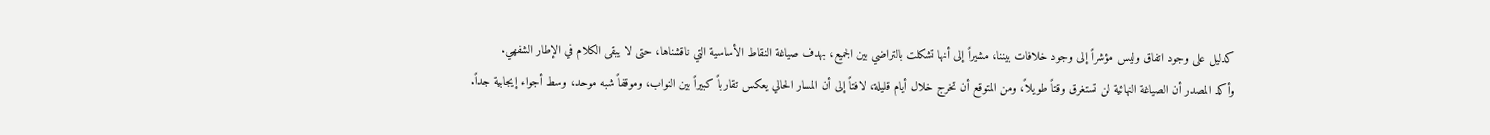كدليل على وجود اتفاق وليس مؤشراً إلى وجود خلافات بيننا، مشيراً إلى أنها تشكلت بالتراضي بين الجميع، بهدف صياغة النقاط الأساسية التي ناقشناها، حتى لا يبقى الكلام في الإطار الشفهي.
وأكد المصدر أن الصياغة النهائية لن تستغرق وقتاً طويلاً، ومن المتوقع أن تخرج خلال أيام قليلة، لافتاً إلى أن المسار الحالي يعكس تقارباً كبيراً بين النواب، وموقفاً شبه موحد، وسط أجواء إيجابية جداً.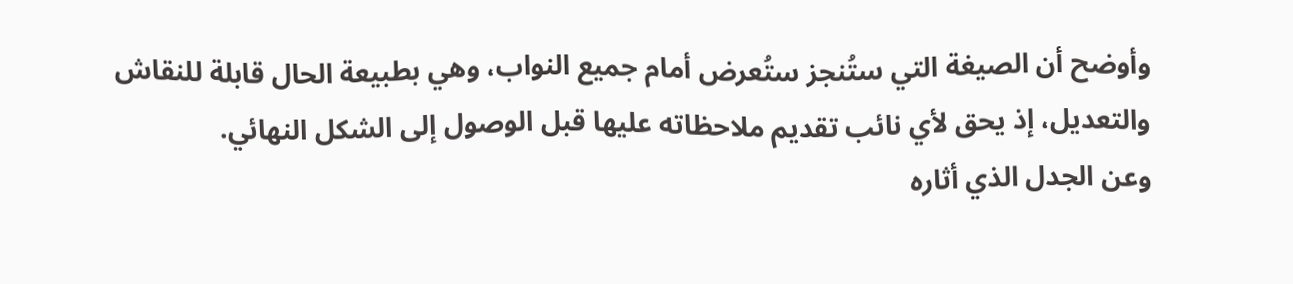وأوضح أن الصيغة التي ستُنجز ستُعرض أمام جميع النواب، وهي بطبيعة الحال قابلة للنقاش والتعديل، إذ يحق لأي نائب تقديم ملاحظاته عليها قبل الوصول إلى الشكل النهائي.
وعن الجدل الذي أثاره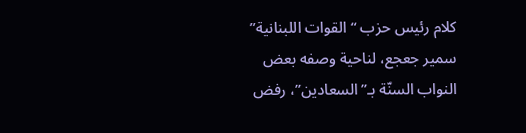كلام رئيس حزب “القوات اللبنانية” سمير جعجع، لناحية وصفه بعض النواب السنّة بـ”السعادين”، رفض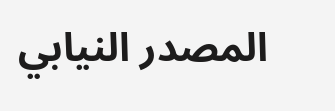المصدر النيابي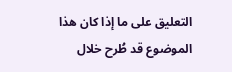التعليق على ما إذا كان هذا الموضوع قد طُرح خلال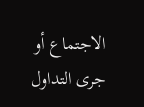الاجتماع أو جرى التداول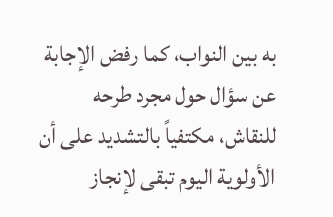به بين النواب، كما رفض الإجابة عن سؤال حول مجرد طرحه للنقاش، مكتفياً بالتشديد على أن الأولوية اليوم تبقى لإنجاز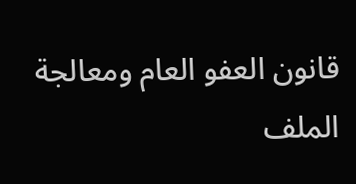قانون العفو العام ومعالجة الملف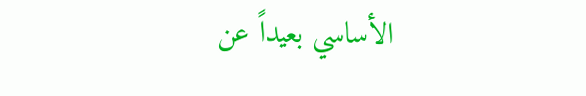الأساسي بعيداً عن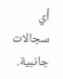أي سجالات جانبية.